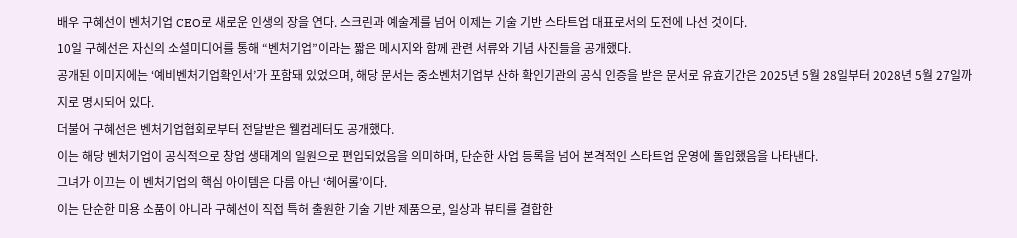배우 구혜선이 벤처기업 CEO로 새로운 인생의 장을 연다. 스크린과 예술계를 넘어 이제는 기술 기반 스타트업 대표로서의 도전에 나선 것이다.
10일 구혜선은 자신의 소셜미디어를 통해 “벤처기업”이라는 짧은 메시지와 함께 관련 서류와 기념 사진들을 공개했다.
공개된 이미지에는 ‘예비벤처기업확인서’가 포함돼 있었으며, 해당 문서는 중소벤처기업부 산하 확인기관의 공식 인증을 받은 문서로 유효기간은 2025년 5월 28일부터 2028년 5월 27일까지로 명시되어 있다.
더불어 구혜선은 벤처기업협회로부터 전달받은 웰컴레터도 공개했다.
이는 해당 벤처기업이 공식적으로 창업 생태계의 일원으로 편입되었음을 의미하며, 단순한 사업 등록을 넘어 본격적인 스타트업 운영에 돌입했음을 나타낸다.
그녀가 이끄는 이 벤처기업의 핵심 아이템은 다름 아닌 ‘헤어롤’이다.
이는 단순한 미용 소품이 아니라 구혜선이 직접 특허 출원한 기술 기반 제품으로, 일상과 뷰티를 결합한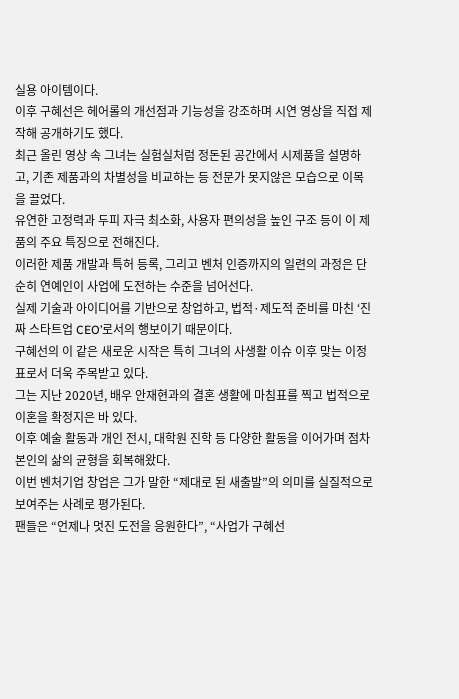실용 아이템이다.
이후 구혜선은 헤어롤의 개선점과 기능성을 강조하며 시연 영상을 직접 제작해 공개하기도 했다.
최근 올린 영상 속 그녀는 실험실처럼 정돈된 공간에서 시제품을 설명하고, 기존 제품과의 차별성을 비교하는 등 전문가 못지않은 모습으로 이목을 끌었다.
유연한 고정력과 두피 자극 최소화, 사용자 편의성을 높인 구조 등이 이 제품의 주요 특징으로 전해진다.
이러한 제품 개발과 특허 등록, 그리고 벤처 인증까지의 일련의 과정은 단순히 연예인이 사업에 도전하는 수준을 넘어선다.
실제 기술과 아이디어를 기반으로 창업하고, 법적·제도적 준비를 마친 ‘진짜 스타트업 CEO’로서의 행보이기 때문이다.
구혜선의 이 같은 새로운 시작은 특히 그녀의 사생활 이슈 이후 맞는 이정표로서 더욱 주목받고 있다.
그는 지난 2020년, 배우 안재현과의 결혼 생활에 마침표를 찍고 법적으로 이혼을 확정지은 바 있다.
이후 예술 활동과 개인 전시, 대학원 진학 등 다양한 활동을 이어가며 점차 본인의 삶의 균형을 회복해왔다.
이번 벤처기업 창업은 그가 말한 “제대로 된 새출발”의 의미를 실질적으로 보여주는 사례로 평가된다.
팬들은 “언제나 멋진 도전을 응원한다”, “사업가 구혜선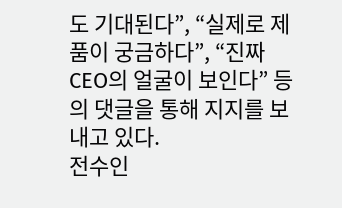도 기대된다”, “실제로 제품이 궁금하다”, “진짜 CEO의 얼굴이 보인다” 등의 댓글을 통해 지지를 보내고 있다.
전수인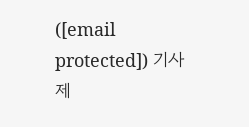([email protected]) 기사제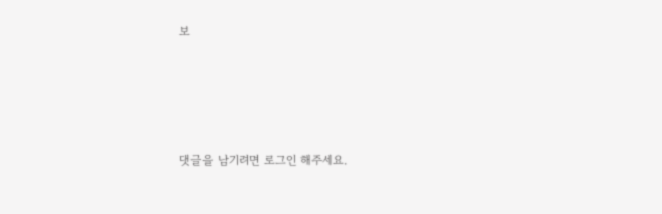보




댓글을 남기려면 로그인 해주세요.